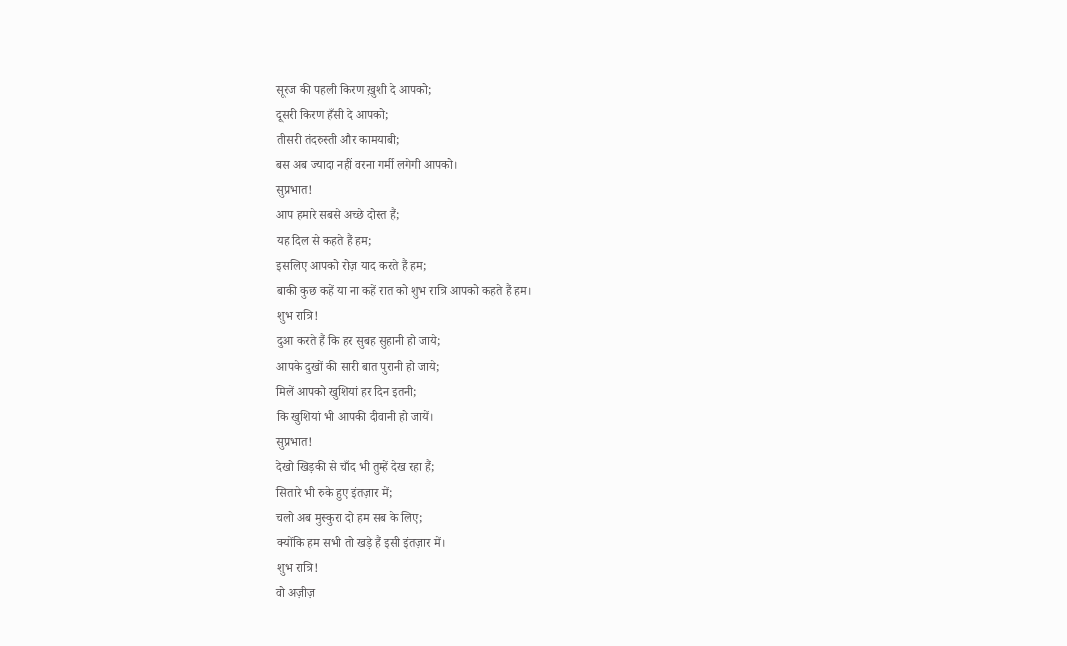सूरज की पहली किरण ख़ुशी दे आपको;
दूसरी किरण हँसी दे आपको;
तीसरी तंदरुस्ती और कामयाबी;
बस अब ज्यादा नहीं वरना गर्मी लगेगी आपको।
सुप्रभात!
आप हमारे सबसे अच्छे दोस्त हैं;
यह दिल से कहते हैं हम;
इसलिए आपको रोज़ याद करते हैं हम;
बाकी कुछ कहें या ना कहें रात को शुभ रात्रि आपको कहते हैं हम।
शुभ रात्रि!
दुआ करते हैं कि हर सुबह सुहानी हो जाये;
आपके दुखों की सारी बात पुरानी हो जाये;
मिलें आपको खुशियां हर दिन इतनी;
कि खुशियां भी आपकी दीवानी हो जायें।
सुप्रभात!
देखो खिड़की से चाँद भी तुम्हें देख रहा हैं;
सितारे भी रुके हुए इंतज़ार में;
चलो अब मुस्कुरा दो हम सब के लिए;
क्योंकि हम सभी तो खड़े हैं इसी इंतज़ार में।
शुभ रात्रि!
वो अज़ीज़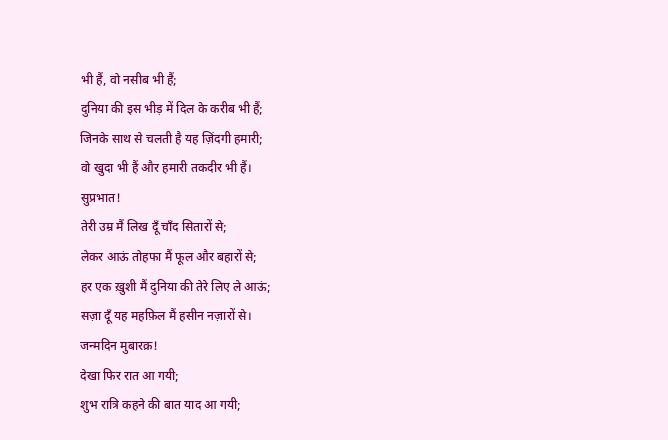भी हैं, वो नसीब भी हैं;
दुनिया की इस भीड़ में दिल के करीब भी हैं;
जिनके साथ से चलती है यह ज़िंदगी हमारी;
वो खुदा भी हैं और हमारी तकदीर भी हैं।
सुप्रभात!
तेरी उम्र मैं लिख दूँ चाँद सितारों से;
लेकर आऊं तोहफा मैं फूल और बहारों से;
हर एक ख़ुशी मैं दुनिया की तेरे लिए ले आऊं;
सज़ा दूँ यह महफ़िल मैं हसीन नज़ारों से।
जन्मदिन मुबारक़!
देखा फिर रात आ गयी;
शुभ रात्रि कहने की बात याद आ गयी;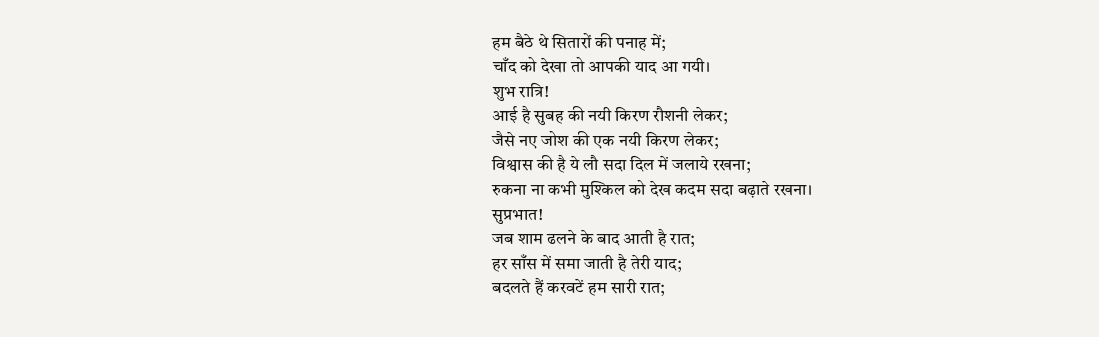हम बैठे थे सितारों की पनाह में;
चाँद को देखा तो आपकी याद आ गयी।
शुभ रात्रि!
आई है सुबह की नयी किरण रौशनी लेकर;
जैसे नए जोश की एक नयी किरण लेकर;
विश्वास की है ये लौ सदा दिल में जलाये रखना;
रुकना ना कभी मुश्किल को देख कदम सदा बढ़ाते रखना।
सुप्रभात!
जब शाम ढलने के बाद आती है रात;
हर साँस में समा जाती है तेरी याद;
बदलते हैं करवटें हम सारी रात;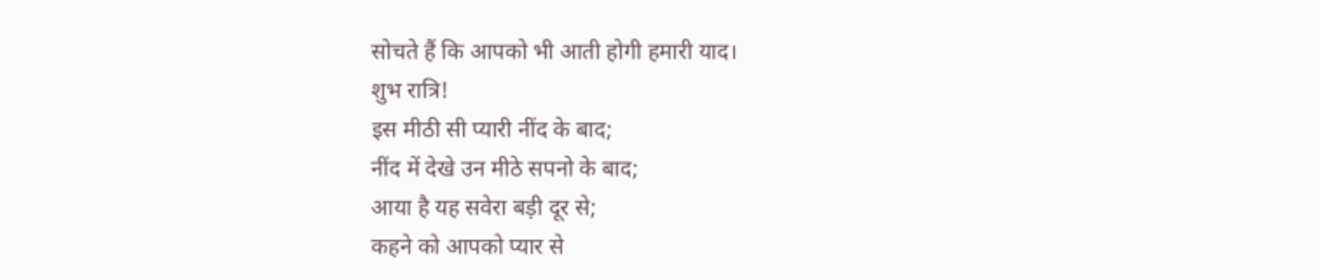सोचते हैं कि आपको भी आती होगी हमारी याद।
शुभ रात्रि!
इस मीठी सी प्यारी नींद के बाद;
नींद में देखे उन मीठे सपनो के बाद;
आया है यह सवेरा बड़ी दूर से;
कहने को आपको प्यार से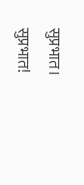सुप्रभात।
सुप्रभात!